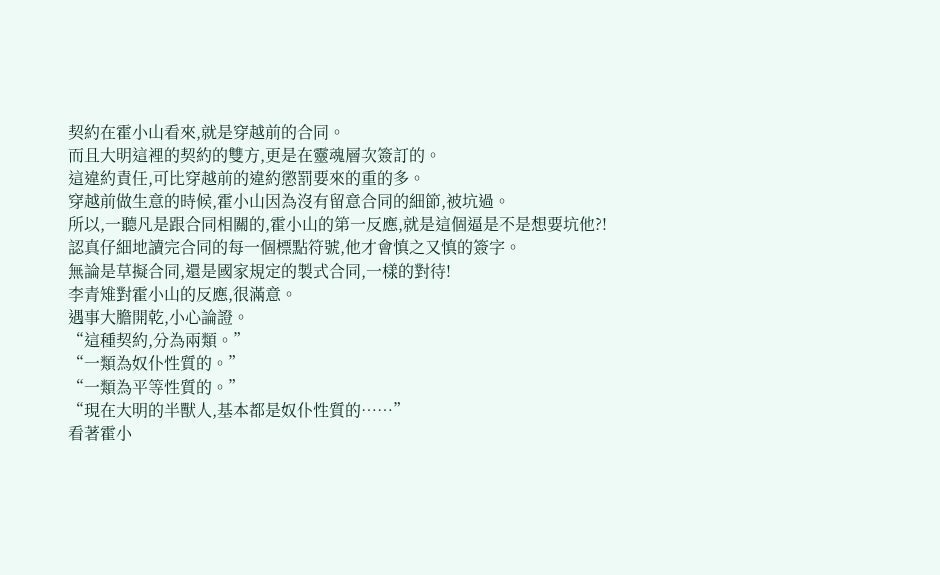契約在霍小山看來,就是穿越前的合同。
而且大明這裡的契約的雙方,更是在靈魂層次簽訂的。
這違約責任,可比穿越前的違約懲罰要來的重的多。
穿越前做生意的時候,霍小山因為沒有留意合同的細節,被坑過。
所以,一聽凡是跟合同相關的,霍小山的第一反應,就是這個逼是不是想要坑他?!
認真仔細地讀完合同的每一個標點符號,他才會慎之又慎的簽字。
無論是草擬合同,還是國家規定的製式合同,一樣的對待!
李青雉對霍小山的反應,很滿意。
遇事大膽開乾,小心論證。
“這種契約,分為兩類。”
“一類為奴仆性質的。”
“一類為平等性質的。”
“現在大明的半獸人,基本都是奴仆性質的……”
看著霍小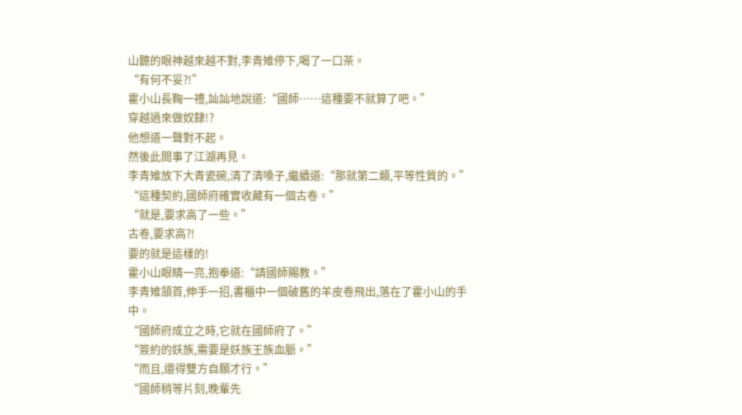山聽的眼神越來越不對,李青雉停下,喝了一口茶。
“有何不妥?!”
霍小山長鞠一禮,訕訕地說道:“國師……這種要不就算了吧。”
穿越過來做奴隸!?
他想道一聲對不起。
然後此間事了江湖再見。
李青雉放下大青瓷碗,清了清嗓子,繼續道:“那就第二類,平等性質的。”
“這種契約,國師府確實收藏有一個古卷。”
“就是,要求高了一些。”
古卷,要求高?!
要的就是這樣的!
霍小山眼睛一亮,抱拳道:“請國師賜教。”
李青雉頷首,伸手一招,書櫃中一個破舊的羊皮卷飛出,落在了霍小山的手中。
“國師府成立之時,它就在國師府了。”
“簽約的妖族,需要是妖族王族血脈。”
“而且,還得雙方自願才行。”
“國師稍等片刻,晚輩先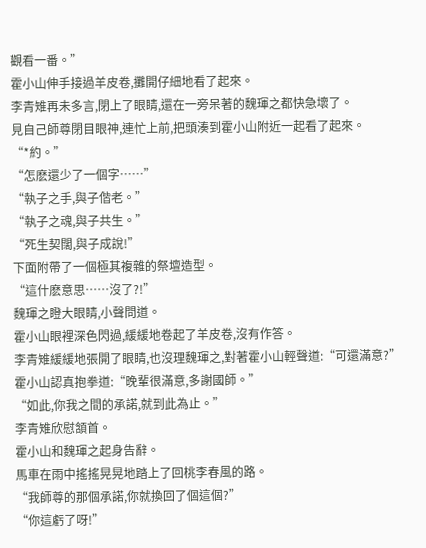觀看一番。”
霍小山伸手接過羊皮卷,攤開仔細地看了起來。
李青雉再未多言,閉上了眼睛,還在一旁呆著的魏琿之都快急壞了。
見自己師尊閉目眼神,連忙上前,把頭湊到霍小山附近一起看了起來。
“*約。”
“怎麽還少了一個字……”
“執子之手,與子偕老。”
“執子之魂,與子共生。”
“死生契闊,與子成說!”
下面附帶了一個極其複雜的祭壇造型。
“這什麽意思……沒了?!”
魏琿之瞪大眼睛,小聲問道。
霍小山眼裡深色閃過,緩緩地卷起了羊皮卷,沒有作答。
李青雉緩緩地張開了眼睛,也沒理魏琿之,對著霍小山輕聲道:“可還滿意?”
霍小山認真抱拳道:“晚輩很滿意,多謝國師。”
“如此,你我之間的承諾,就到此為止。”
李青雉欣慰頷首。
霍小山和魏琿之起身告辭。
馬車在雨中搖搖晃晃地踏上了回桃李春風的路。
“我師尊的那個承諾,你就換回了個這個?”
“你這虧了呀!”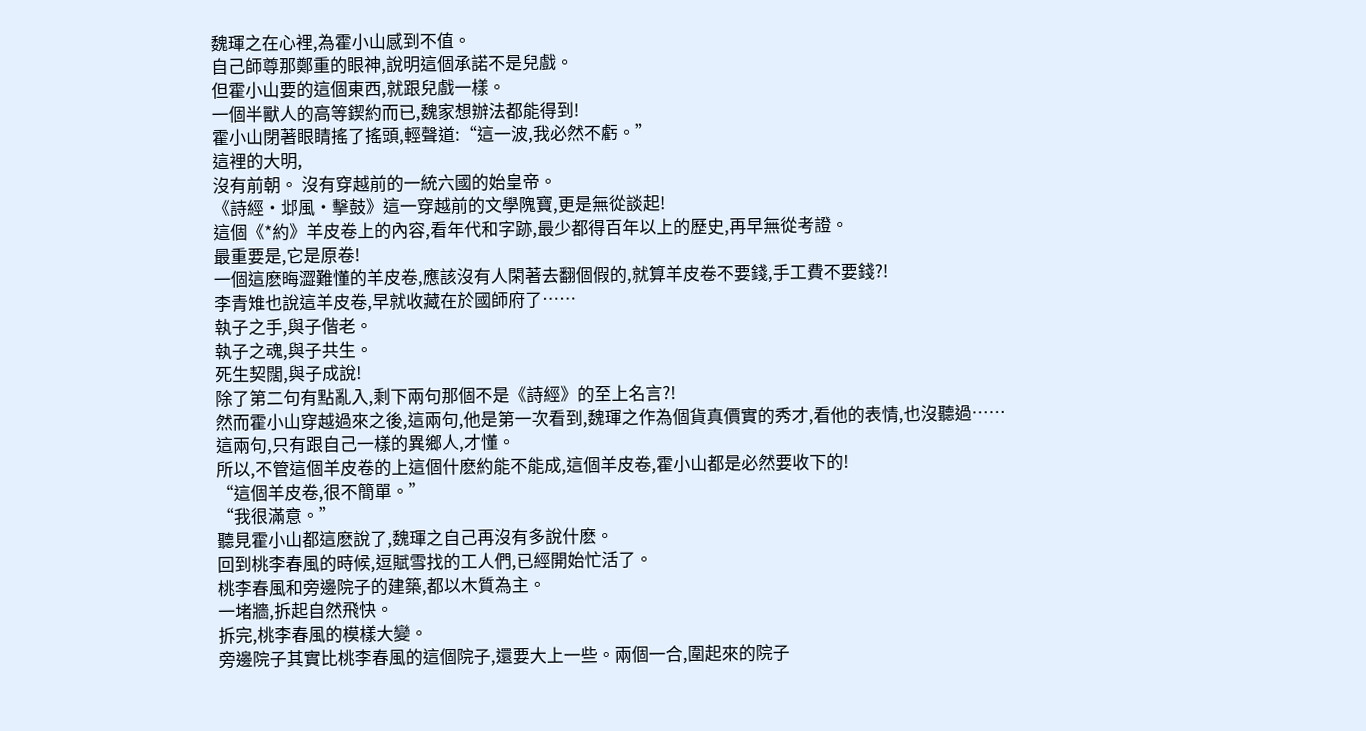魏琿之在心裡,為霍小山感到不值。
自己師尊那鄭重的眼神,說明這個承諾不是兒戲。
但霍小山要的這個東西,就跟兒戲一樣。
一個半獸人的高等鍥約而已,魏家想辦法都能得到!
霍小山閉著眼睛搖了搖頭,輕聲道:“這一波,我必然不虧。”
這裡的大明,
沒有前朝。 沒有穿越前的一統六國的始皇帝。
《詩經·邶風·擊鼓》這一穿越前的文學隗寶,更是無從談起!
這個《*約》羊皮卷上的內容,看年代和字跡,最少都得百年以上的歷史,再早無從考證。
最重要是,它是原卷!
一個這麽晦澀難懂的羊皮卷,應該沒有人閑著去翻個假的,就算羊皮卷不要錢,手工費不要錢?!
李青雉也說這羊皮卷,早就收藏在於國師府了……
執子之手,與子偕老。
執子之魂,與子共生。
死生契闊,與子成說!
除了第二句有點亂入,剩下兩句那個不是《詩經》的至上名言?!
然而霍小山穿越過來之後,這兩句,他是第一次看到,魏琿之作為個貨真價實的秀才,看他的表情,也沒聽過……
這兩句,只有跟自己一樣的異鄉人,才懂。
所以,不管這個羊皮卷的上這個什麽約能不能成,這個羊皮卷,霍小山都是必然要收下的!
“這個羊皮卷,很不簡單。”
“我很滿意。”
聽見霍小山都這麽說了,魏琿之自己再沒有多說什麽。
回到桃李春風的時候,逗賦雪找的工人們,已經開始忙活了。
桃李春風和旁邊院子的建築,都以木質為主。
一堵牆,拆起自然飛快。
拆完,桃李春風的模樣大變。
旁邊院子其實比桃李春風的這個院子,還要大上一些。兩個一合,圍起來的院子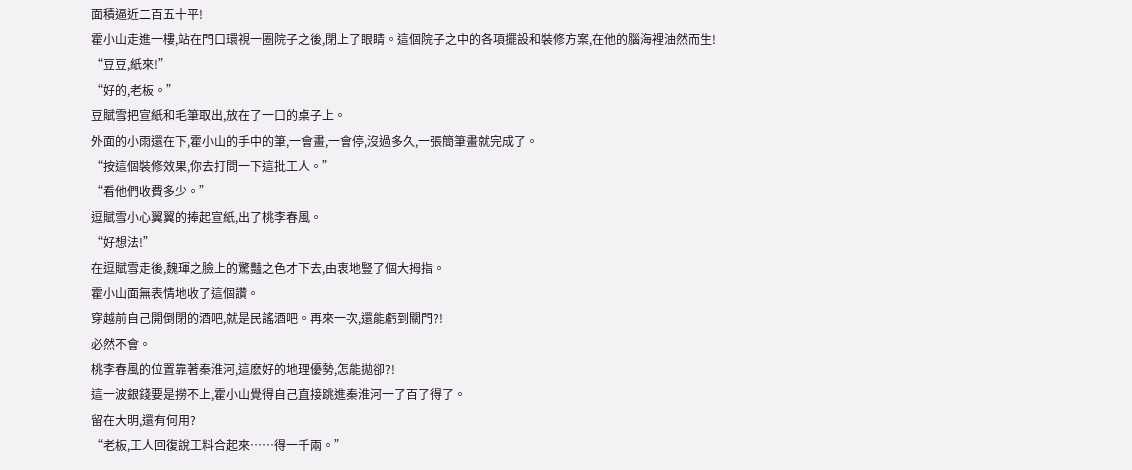面積逼近二百五十平!
霍小山走進一樓,站在門口環視一圈院子之後,閉上了眼睛。這個院子之中的各項擺設和裝修方案,在他的腦海裡油然而生!
“豆豆,紙來!”
“好的,老板。”
豆賦雪把宣紙和毛筆取出,放在了一口的桌子上。
外面的小雨還在下,霍小山的手中的筆,一會畫,一會停,沒過多久,一張簡筆畫就完成了。
“按這個裝修效果,你去打問一下這批工人。”
“看他們收費多少。”
逗賦雪小心翼翼的捧起宣紙,出了桃李春風。
“好想法!”
在逗賦雪走後,魏琿之臉上的驚豔之色才下去,由衷地豎了個大拇指。
霍小山面無表情地收了這個讚。
穿越前自己開倒閉的酒吧,就是民謠酒吧。再來一次,還能虧到關門?!
必然不會。
桃李春風的位置靠著秦淮河,這麽好的地理優勢,怎能拋卻?!
這一波銀錢要是撈不上,霍小山覺得自己直接跳進秦淮河一了百了得了。
留在大明,還有何用?
“老板,工人回復說工料合起來……得一千兩。”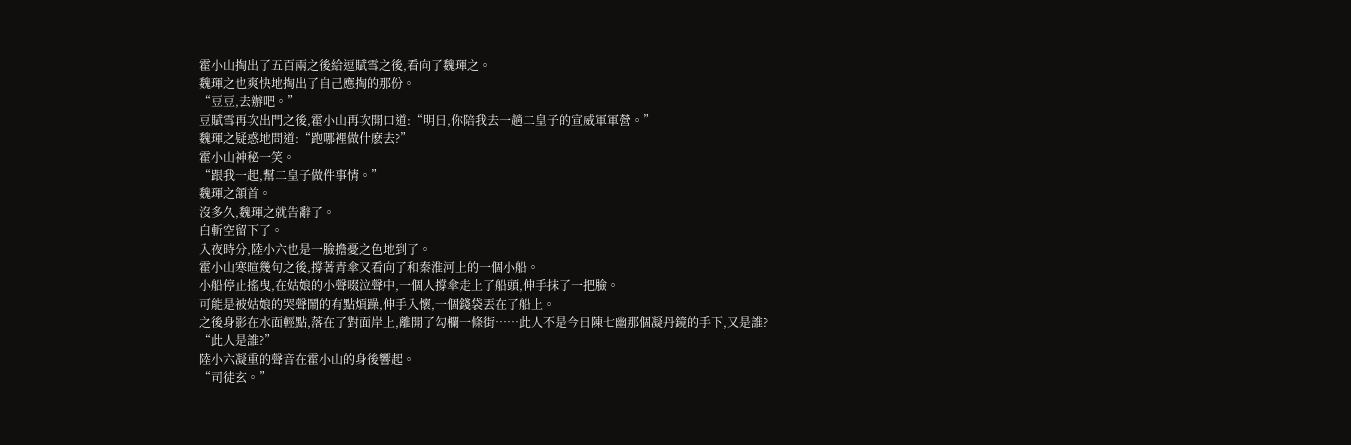霍小山掏出了五百兩之後給逗賦雪之後,看向了魏琿之。
魏琿之也爽快地掏出了自己應掏的那份。
“豆豆,去辦吧。”
豆賦雪再次出門之後,霍小山再次開口道:“明日,你陪我去一趟二皇子的宣威軍軍營。”
魏琿之疑惑地問道:“跑哪裡做什麽去?”
霍小山神秘一笑。
“跟我一起,幫二皇子做件事情。”
魏琿之頷首。
沒多久,魏琿之就告辭了。
白斬空留下了。
入夜時分,陸小六也是一臉擔憂之色地到了。
霍小山寒暄幾句之後,撐著青傘又看向了和秦淮河上的一個小船。
小船停止搖曳,在姑娘的小聲啜泣聲中,一個人撐傘走上了船頭,伸手抹了一把臉。
可能是被姑娘的哭聲鬧的有點煩躁,伸手入懷,一個錢袋丟在了船上。
之後身影在水面輕點,落在了對面岸上,離開了勾欄一條街……此人不是今日陳七幽那個凝丹鏡的手下,又是誰?
“此人是誰?”
陸小六凝重的聲音在霍小山的身後響起。
“司徒玄。”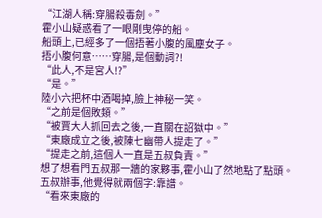“江湖人稱:穿腸殺毒劍。”
霍小山疑惑看了一眼剛曳停的船。
船頭上,已經多了一個捂著小腹的風塵女子。
捂小腹何意……穿腸,是個動詞?!
“此人,不是宮人!?”
“是。”
陸小六把杯中酒喝掉,臉上神秘一笑。
“之前是個敗類。”
“被賈大人抓回去之後,一直關在詔獄中。”
“東廠成立之後,被陳七幽帶人提走了。”
“提走之前,這個人一直是五叔負責。”
想了想看門五叔那一牆的家夥事,霍小山了然地點了點頭。
五叔辦事,他覺得就兩個字:靠譜。
“看來東廠的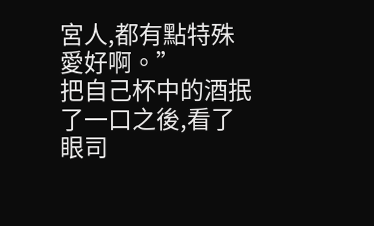宮人,都有點特殊愛好啊。”
把自己杯中的酒抿了一口之後,看了眼司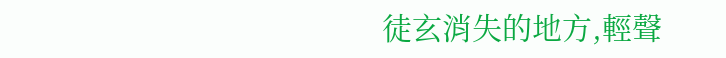徒玄消失的地方,輕聲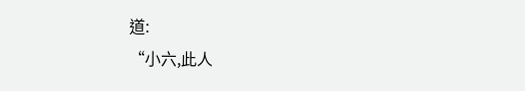道:
“小六,此人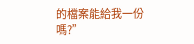的檔案能給我一份嗎?”